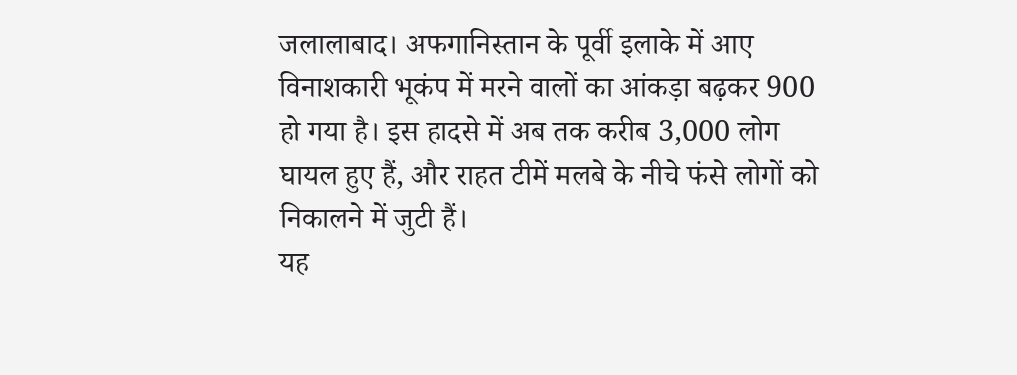जलालाबाद। अफगानिस्तान के पूर्वी इलाके में आए विनाशकारी भूकंप में मरने वालों का आंकड़ा बढ़कर 900 हो गया है। इस हादसे में अब तक करीब 3,000 लोग घायल हुए हैं, और राहत टीमें मलबे के नीचे फंसे लोगों को निकालने में जुटी हैं।
यह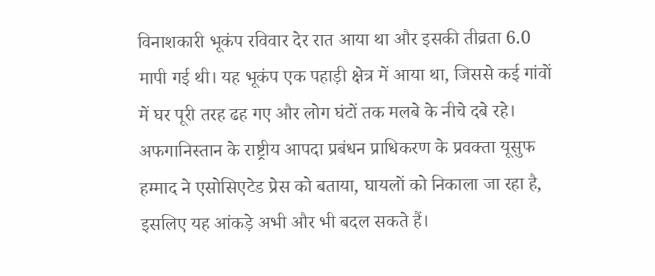विनाशकारी भूकंप रविवार देर रात आया था और इसकी तीव्रता 6.0 मापी गई थी। यह भूकंप एक पहाड़ी क्षेत्र में आया था, जिससे कई गांवों में घर पूरी तरह ढह गए और लोग घंटों तक मलबे के नीचे दबे रहे। अफगानिस्तान के राष्ट्रीय आपदा प्रबंधन प्राधिकरण के प्रवक्ता यूसुफ हम्माद ने एसोसिएटेड प्रेस को बताया, घायलों को निकाला जा रहा है, इसलिए यह आंकड़े अभी और भी बदल सकते हैं।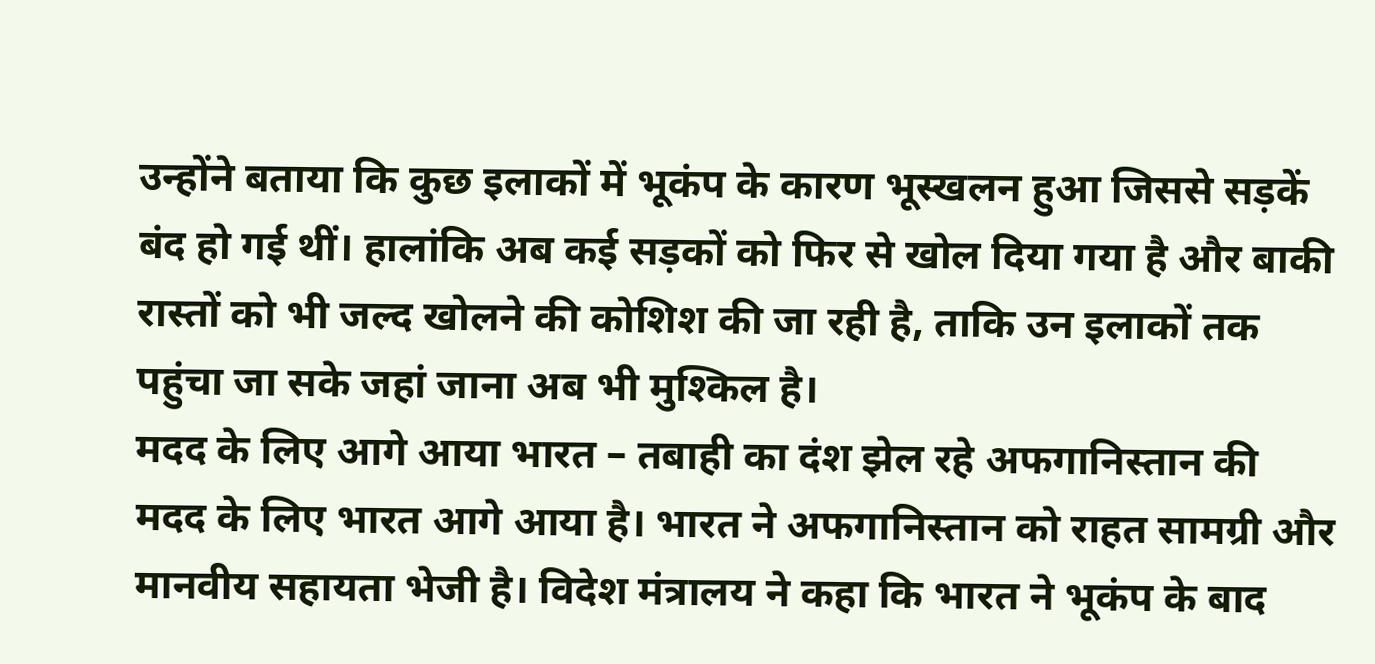उन्होंने बताया कि कुछ इलाकों में भूकंप के कारण भूस्खलन हुआ जिससे सड़कें बंद हो गई थीं। हालांकि अब कई सड़कों को फिर से खोल दिया गया है और बाकी रास्तों को भी जल्द खोलने की कोशिश की जा रही है, ताकि उन इलाकों तक पहुंचा जा सके जहां जाना अब भी मुश्किल है।
मदद के लिए आगे आया भारत – तबाही का दंश झेल रहे अफगानिस्तान की मदद के लिए भारत आगे आया है। भारत ने अफगानिस्तान को राहत सामग्री और मानवीय सहायता भेजी है। विदेश मंत्रालय ने कहा कि भारत ने भूकंप के बाद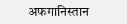अफगानिस्तान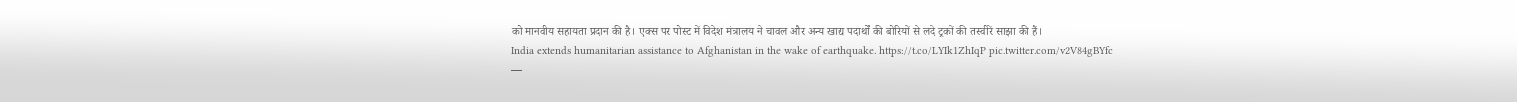को मानवीय सहायता प्रदान की है। एक्स पर पोस्ट में विदेश मंत्रालय ने चावल और अन्य खाद्य पदार्थों की बोरियों से लदे ट्रकों की तस्वीरें साझा की हैं।
India extends humanitarian assistance to Afghanistan in the wake of earthquake. https://t.co/LYIk1ZhIqP pic.twitter.com/v2V84gBYfc
—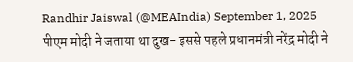Randhir Jaiswal (@MEAIndia) September 1, 2025
पीएम मोदी ने जताया था दुख- इससे पहले प्रधानमंत्री नरेंद्र मोदी ने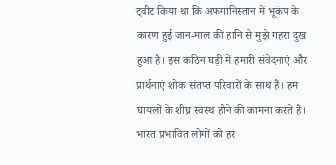ट्वीट किया था कि अफगानिस्तान में भूकंप के कारण हुई जान-माल की हानि से मुझे गहरा दुख हुआ है। इस कठिन घड़ी में हमारी संवेदनाएं और प्रार्थनाएं शोक संतप्त परिवारों के साथ हैं। हम घायलों के शीघ्र स्वस्थ होने की कामना करते हैं। भारत प्रभावित लोगों को हर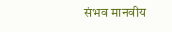संभव मानवीय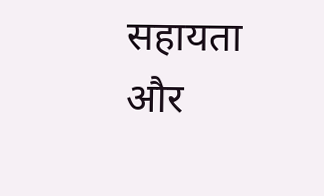सहायता और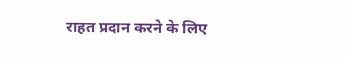राहत प्रदान करने के लिए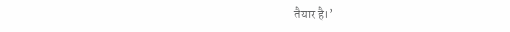तैयार है।’